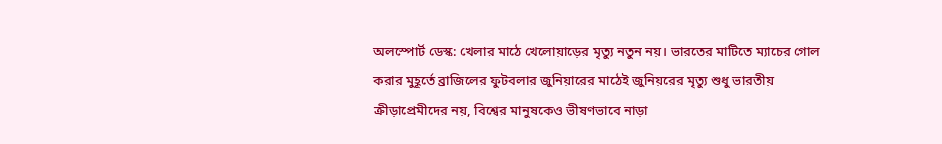অলস্পোর্ট ডেস্ক: খেলার মাঠে খেলোয়াড়ের মৃত্যু নতুন নয়। ভারতের মাটিতে ম্যাচের গোল করার মুহূর্তে ব্রাজিলের ফুটবলার জুনিয়ারের মাঠেই জুনিয়রের মৃত্যু শুধু ভারতীয় ক্রীড়াপ্রেমীদের নয়, বিশ্বের মানুষকেও ভীষণভাবে নাড়া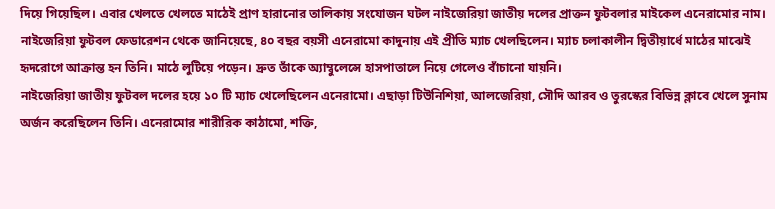দিয়ে গিয়েছিল। এবার খেলতে খেলতে মাঠেই প্রাণ হারানোর তালিকায় সংযোজন ঘটল নাইজেরিয়া জাতীয় দলের প্রাক্তন ফুটবলার মাইকেল এনেরামোর নাম। নাইজেরিয়া ফুটবল ফেডারেশন থেকে জানিয়েছে, ৪০ বছর বয়সী এনেরামো কাদুনায় এই প্রীতি ম্যাচ খেলছিলেন। ম্যাচ চলাকালীন দ্বিতীয়ার্ধে মাঠের মাঝেই হৃদরোগে আক্রান্ত হন তিনি। মাঠে লুটিয়ে পড়েন। দ্রুত তাঁকে অ্যাম্বুলেন্সে হাসপাতালে নিয়ে গেলেও বাঁচানো যায়নি।
নাইজেরিয়া জাতীয় ফুটবল দলের হয়ে ১০ টি ম্যাচ খেলেছিলেন এনেরামো। এছাড়া টিউনিশিয়া, আলজেরিয়া, সৌদি আরব ও তুরস্কের বিভিন্ন ক্লাবে খেলে সুনাম অর্জন করেছিলেন তিনি। এনেরামোর শারীরিক কাঠামো, শক্তি,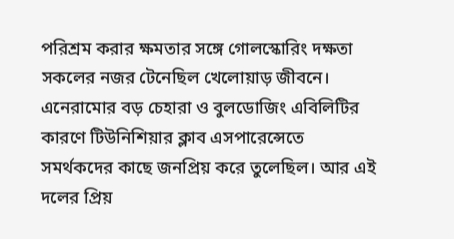পরিশ্রম করার ক্ষমতার সঙ্গে গোলস্কোরিং দক্ষতা সকলের নজর টেনেছিল খেলোয়াড় জীবনে। এনেরামোর বড় চেহারা ও বুলডোজিং এবিলিটির কারণে টিউনিশিয়ার ক্লাব এসপারেন্সেতে সমর্থকদের কাছে জনপ্রিয় করে তুলেছিল। আর এই দলের প্রিয়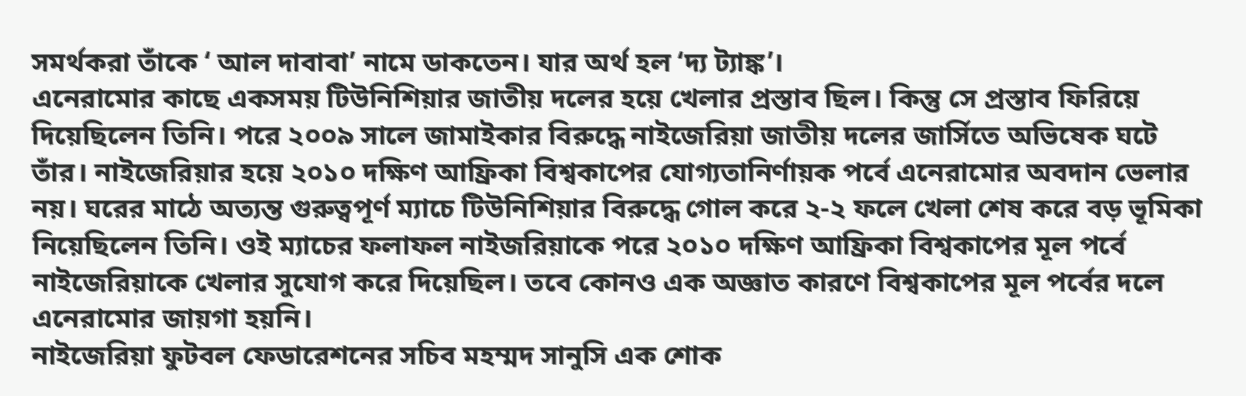সমর্থকরা তাঁকে ‘ আল দাবাবা’ নামে ডাকতেন। যার অর্থ হল ‘দ্য ট্যাঙ্ক’।
এনেরামোর কাছে একসময় টিউনিশিয়ার জাতীয় দলের হয়ে খেলার প্রস্তাব ছিল। কিন্তু সে প্রস্তাব ফিরিয়ে দিয়েছিলেন তিনি। পরে ২০০৯ সালে জামাইকার বিরুদ্ধে নাইজেরিয়া জাতীয় দলের জার্সিতে অভিষেক ঘটে তাঁর। নাইজেরিয়ার হয়ে ২০১০ দক্ষিণ আফ্রিকা বিশ্বকাপের যোগ্যতানির্ণায়ক পর্বে এনেরামোর অবদান ভেলার নয়। ঘরের মাঠে অত্যন্ত গুরুত্বপূর্ণ ম্যাচে টিউনিশিয়ার বিরুদ্ধে গোল করে ২-২ ফলে খেলা শেষ করে বড় ভূমিকা নিয়েছিলেন তিনি। ওই ম্যাচের ফলাফল নাইজরিয়াকে পরে ২০১০ দক্ষিণ আফ্রিকা বিশ্বকাপের মূল পর্বে নাইজেরিয়াকে খেলার সুযোগ করে দিয়েছিল। তবে কোনও এক অজ্ঞাত কারণে বিশ্বকাপের মূল পর্বের দলে এনেরামোর জায়গা হয়নি।
নাইজেরিয়া ফুটবল ফেডারেশনের সচিব মহম্মদ সানুসি এক শোক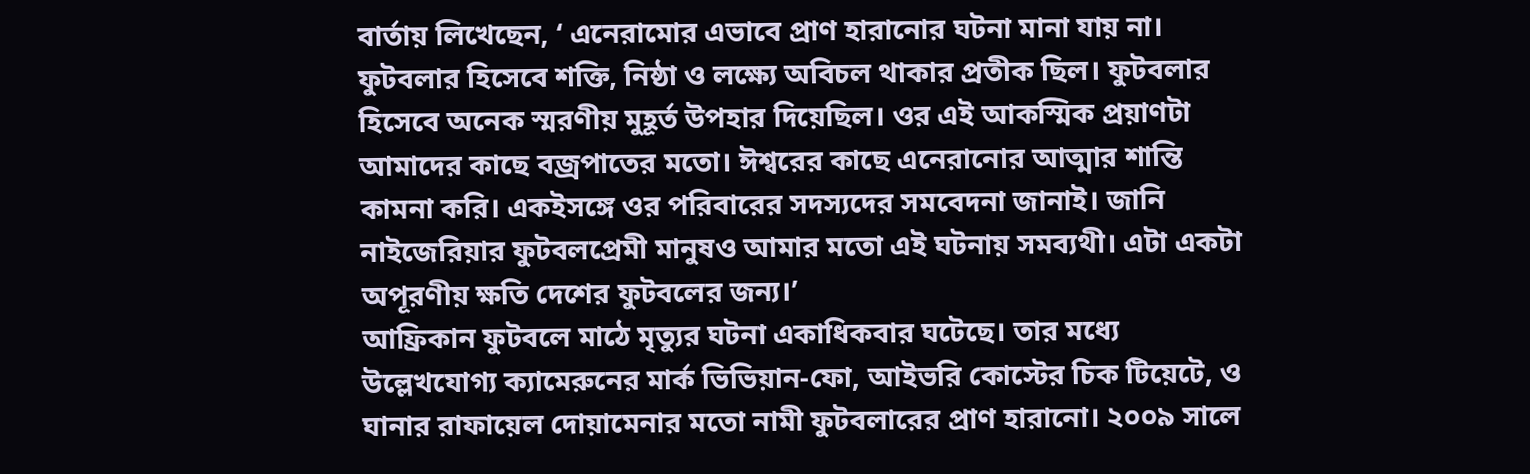বার্তায় লিখেছেন, ‘ এনেরামোর এভাবে প্রাণ হারানোর ঘটনা মানা যায় না। ফুটবলার হিসেবে শক্তি, নিষ্ঠা ও লক্ষ্যে অবিচল থাকার প্রতীক ছিল। ফুটবলার হিসেবে অনেক স্মরণীয় মুহূর্ত উপহার দিয়েছিল। ওর এই আকস্মিক প্রয়াণটা আমাদের কাছে বজ্রপাতের মতো। ঈশ্বরের কাছে এনেরানোর আত্মার শান্তি কামনা করি। একইসঙ্গে ওর পরিবারের সদস্যদের সমবেদনা জানাই। জানি নাইজেরিয়ার ফুটবলপ্রেমী মানুষও আমার মতো এই ঘটনায় সমব্যথী। এটা একটা অপূরণীয় ক্ষতি দেশের ফুটবলের জন্য।’
আফ্রিকান ফুটবলে মাঠে মৃত্যুর ঘটনা একাধিকবার ঘটেছে। তার মধ্যে উল্লেখযোগ্য ক্যামেরুনের মার্ক ভিভিয়ান-ফো, আইভরি কোস্টের চিক টিয়েটে, ও ঘানার রাফায়েল দোয়ামেনার মতো নামী ফুটবলারের প্রাণ হারানো। ২০০৯ সালে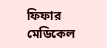ফিফার মেডিকেল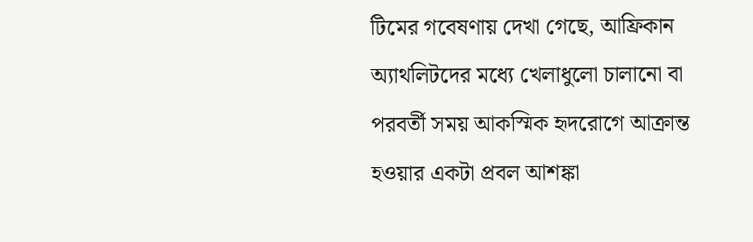টিমের গবেষণায় দেখা গেছে, আফ্রিকান অ্যাথলিটদের মধ্যে খেলাধুলো চালানো বা পরবর্তী সময় আকস্মিক হৃদরোগে আক্রান্ত হওয়ার একটা প্রবল আশঙ্কা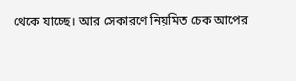থেকে যাচ্ছে। আর সেকারণে নিয়মিত চেক আপের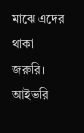মাঝে এদের থাকা জরুরি। আইভরি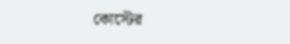কোস্টের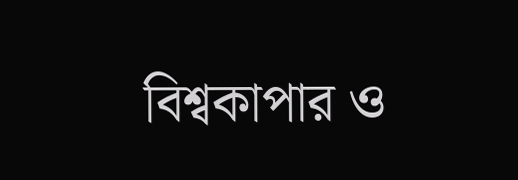বিশ্বকাপার ও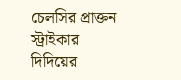চেলসির প্রাক্তন স্ট্রাইকার দিদিয়ের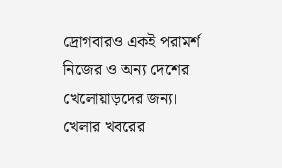দ্রোগবারও একই পরামর্শ নিজের ও অন্য দেশের খেলোয়াড়দের জন্য।
খেলার খবরের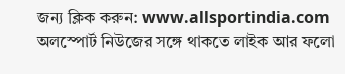জন্য ক্লিক করুন: www.allsportindia.com
অলস্পোর্ট নিউজের সঙ্গে থাকতে লাইক আর ফলো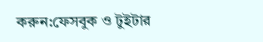করুন:ফেসবুক ও টুইটার